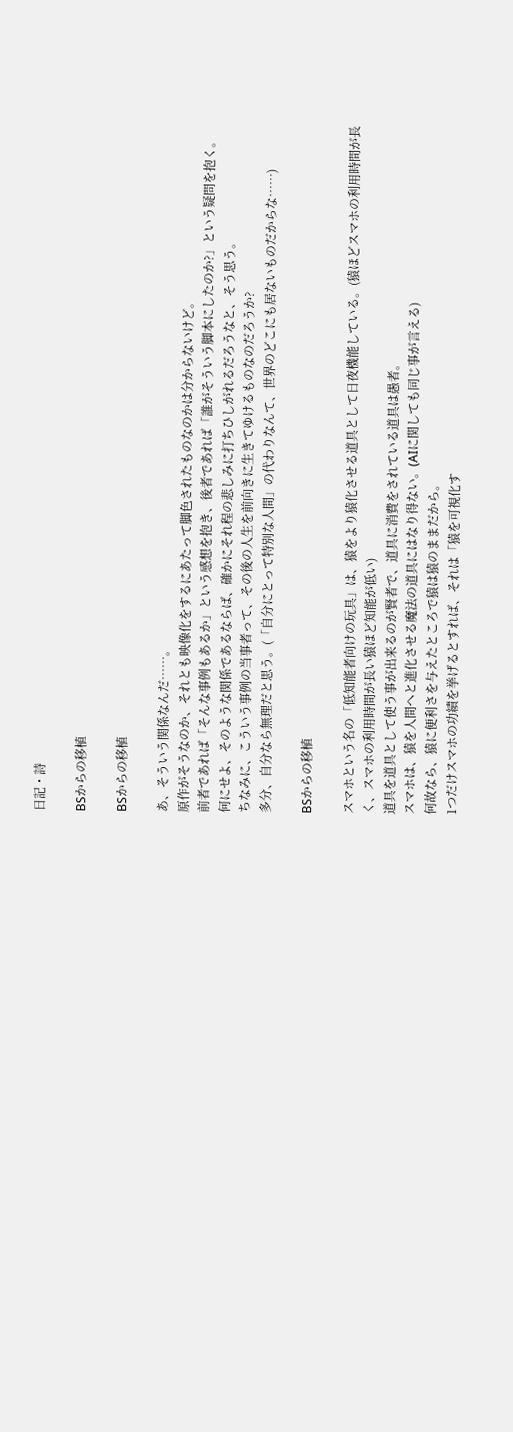日記・詩

BSからの移植

BSからの移植

あ、そういう関係なんだ……。
原作がそうなのか、それとも映像化をするにあたって脚色されたものなのかは分からないけど。
前者であれば「そんな事例もあるか」という感想を抱き、後者であれば「誰がそういう脚本にしたのか?」という疑問を抱く。
何にせよ、そのような関係であるならば、確かにそれ程の悲しみに打ちひしがれるだろうなと、そう思う。
ちなみに、こういう事例の当事者って、その後の人生を前向きに生きてゆけるものなのだろうか?
多分、自分なら無理だと思う。(「自分にとって特別な人間」の代わりなんて、世界のどこにも居ないものだからな……)

BSからの移植

スマホという名の「低知能者向けの玩具」は、猿をより猿化させる道具として日夜機能している。(猿ほどスマホの利用時間が長く、スマホの利用時間が長い猿ほど知能が低い)
道具を道具として使う事が出来るのが賢者で、道具に消費をされている道具は愚者。
スマホは、猿を人間へと進化させる魔法の道具にはなり得ない。(AIに関しても同じ事が言える)
何故なら、猿に便利さを与えたところで猿は猿のままだから。
1つだけスマホの功績を挙げるとすれば、それは「猿を可視化す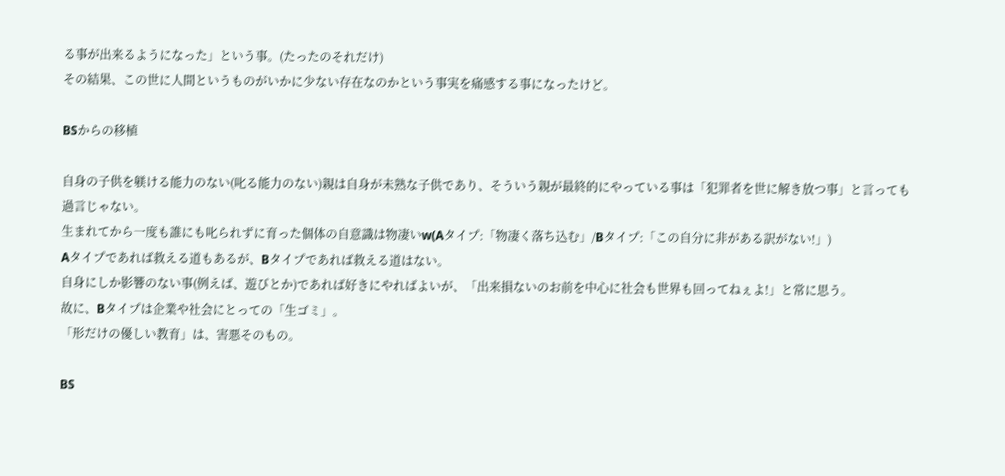る事が出来るようになった」という事。(たったのそれだけ)
その結果、この世に人間というものがいかに少ない存在なのかという事実を痛感する事になったけど。

BSからの移植

自身の子供を躾ける能力のない(叱る能力のない)親は自身が未熟な子供であり、そういう親が最終的にやっている事は「犯罪者を世に解き放つ事」と言っても過言じゃない。
生まれてから一度も誰にも叱られずに育った個体の自意識は物凄いw(Aタイプ:「物凄く落ち込む」/Bタイプ:「この自分に非がある訳がない!」)
Aタイプであれば救える道もあるが、Bタイプであれば救える道はない。
自身にしか影響のない事(例えば、遊びとか)であれば好きにやればよいが、「出来損ないのお前を中心に社会も世界も回ってねぇよ!」と常に思う。
故に、Bタイプは企業や社会にとっての「生ゴミ」。
「形だけの優しい教育」は、害悪そのもの。

BS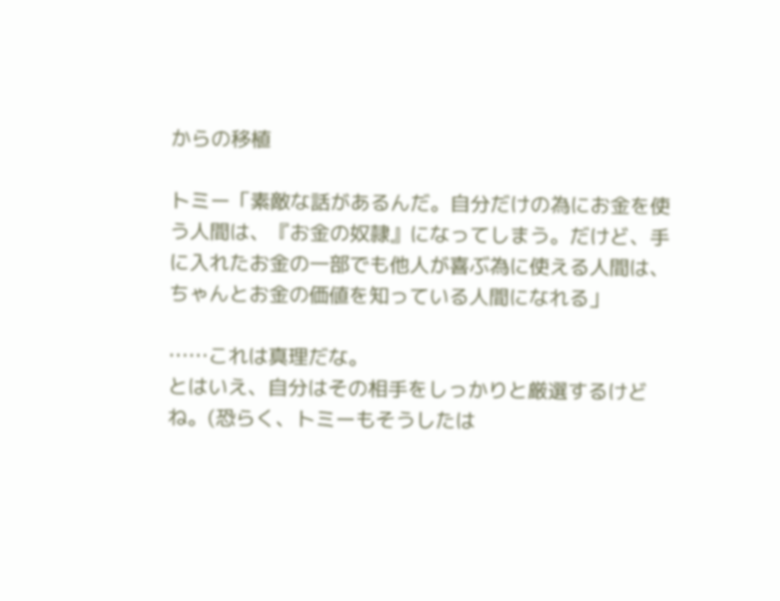からの移植

トミー「素敵な話があるんだ。自分だけの為にお金を使う人間は、『お金の奴隷』になってしまう。だけど、手に入れたお金の一部でも他人が喜ぶ為に使える人間は、ちゃんとお金の価値を知っている人間になれる」

……これは真理だな。
とはいえ、自分はその相手をしっかりと厳選するけどね。(恐らく、トミーもそうしたは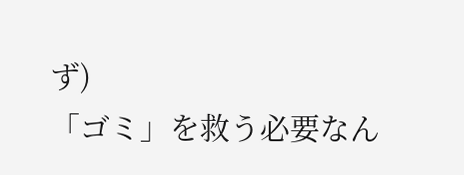ず)
「ゴミ」を救う必要なん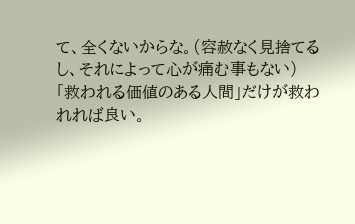て、全くないからな。(容赦なく見捨てるし、それによって心が痛む事もない)
「救われる価値のある人間」だけが救われれば良い。